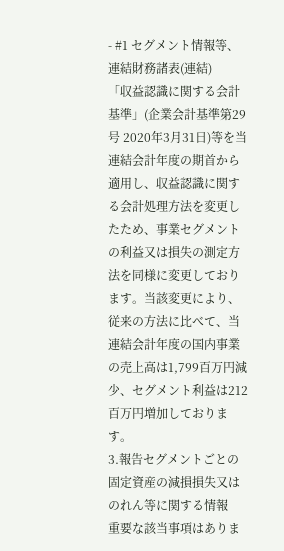- #1 セグメント情報等、連結財務諸表(連結)
「収益認識に関する会計基準」(企業会計基準第29号 2020年3月31日)等を当連結会計年度の期首から適用し、収益認識に関する会計処理方法を変更したため、事業セグメントの利益又は損失の測定方法を同様に変更しております。当該変更により、従来の方法に比べて、当連結会計年度の国内事業の売上高は1,799百万円減少、セグメント利益は212百万円増加しております。
3.報告セグメントごとの固定資産の減損損失又はのれん等に関する情報
重要な該当事項はありま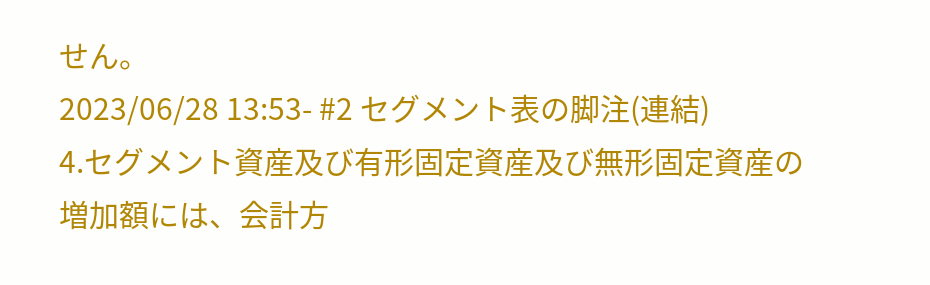せん。
2023/06/28 13:53- #2 セグメント表の脚注(連結)
4.セグメント資産及び有形固定資産及び無形固定資産の増加額には、会計方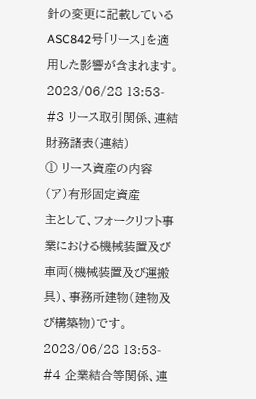針の変更に記載している
ASC842号「リース」を適用した影響が含まれます。
2023/06/28 13:53- #3 リース取引関係、連結財務諸表(連結)
① リース資産の内容
(ア)有形固定資産
主として、フォークリフト事業における機械装置及び車両(機械装置及び運搬具)、事務所建物(建物及び構築物)です。
2023/06/28 13:53- #4 企業結合等関係、連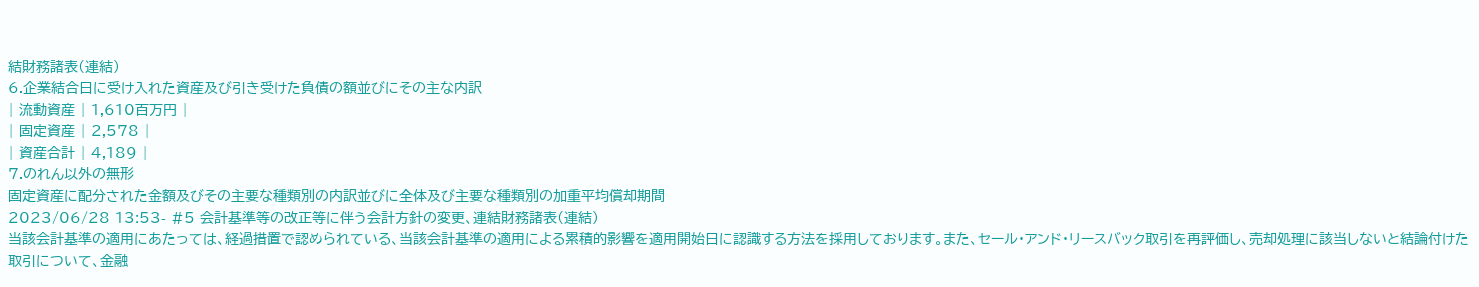結財務諸表(連結)
6.企業結合日に受け入れた資産及び引き受けた負債の額並びにその主な内訳
| 流動資産 | 1,610百万円 |
| 固定資産 | 2,578 |
| 資産合計 | 4,189 |
7.のれん以外の無形
固定資産に配分された金額及びその主要な種類別の内訳並びに全体及び主要な種類別の加重平均償却期間
2023/06/28 13:53- #5 会計基準等の改正等に伴う会計方針の変更、連結財務諸表(連結)
当該会計基準の適用にあたっては、経過措置で認められている、当該会計基準の適用による累積的影響を適用開始日に認識する方法を採用しております。また、セール・アンド・リースバック取引を再評価し、売却処理に該当しないと結論付けた取引について、金融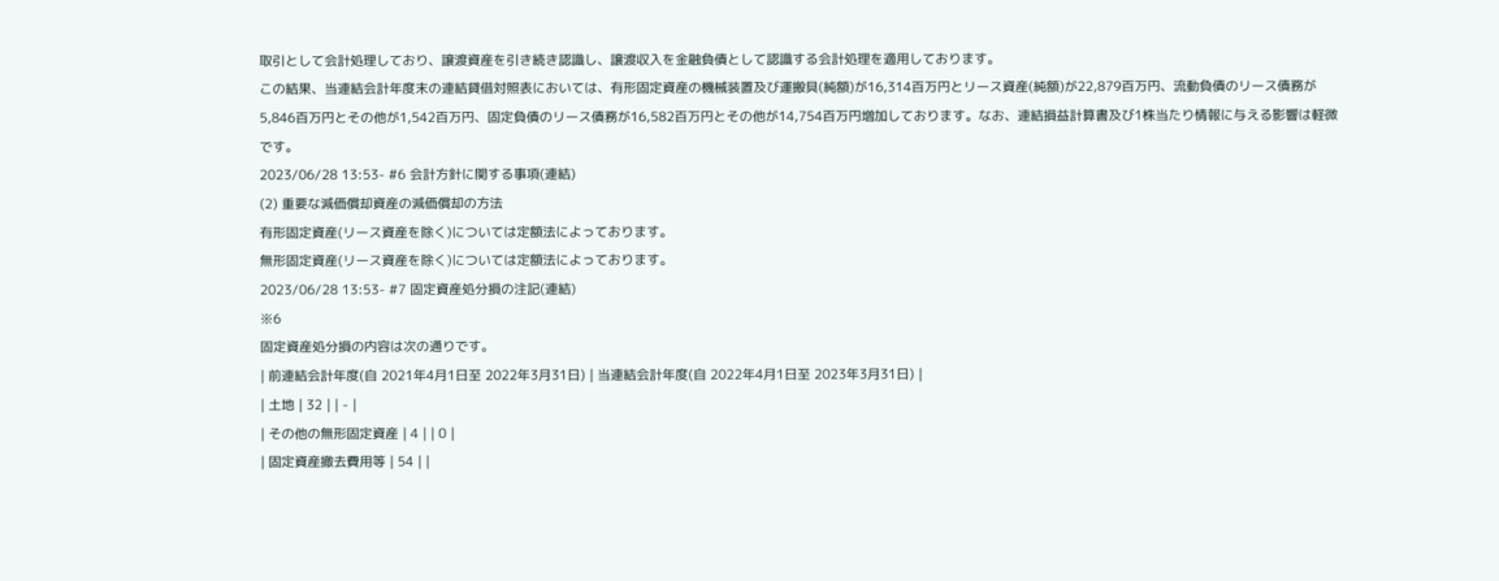取引として会計処理しており、譲渡資産を引き続き認識し、譲渡収入を金融負債として認識する会計処理を適用しております。
この結果、当連結会計年度末の連結貸借対照表においては、有形固定資産の機械装置及び運搬具(純額)が16,314百万円とリース資産(純額)が22,879百万円、流動負債のリース債務が5,846百万円とその他が1,542百万円、固定負債のリース債務が16,582百万円とその他が14,754百万円増加しております。なお、連結損益計算書及び1株当たり情報に与える影響は軽微です。
2023/06/28 13:53- #6 会計方針に関する事項(連結)
(2) 重要な減価償却資産の減価償却の方法
有形固定資産(リース資産を除く)については定額法によっております。
無形固定資産(リース資産を除く)については定額法によっております。
2023/06/28 13:53- #7 固定資産処分損の注記(連結)
※6
固定資産処分損の内容は次の通りです。
| 前連結会計年度(自 2021年4月1日至 2022年3月31日) | 当連結会計年度(自 2022年4月1日至 2023年3月31日) |
| 土地 | 32 | | - |
| その他の無形固定資産 | 4 | | 0 |
| 固定資産撤去費用等 | 54 | |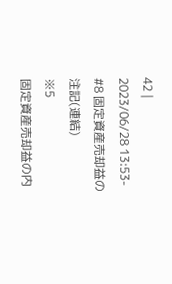42 |
2023/06/28 13:53- #8 固定資産売却益の注記(連結)
※5
固定資産売却益の内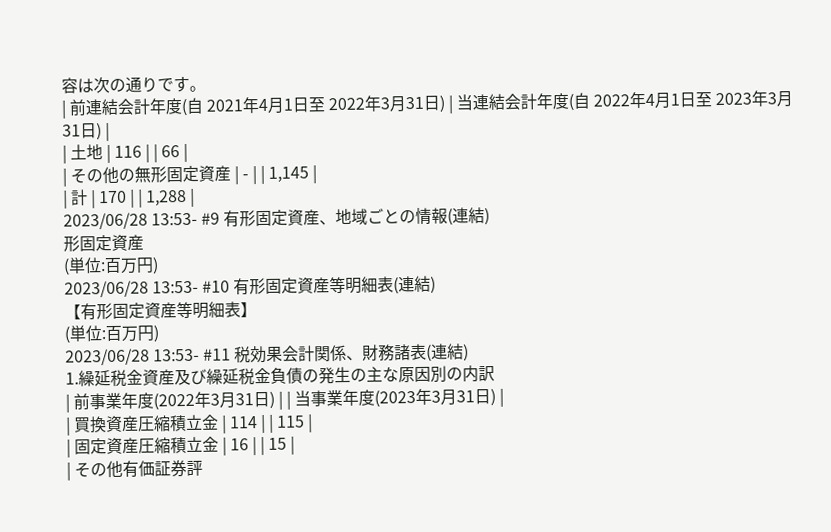容は次の通りです。
| 前連結会計年度(自 2021年4月1日至 2022年3月31日) | 当連結会計年度(自 2022年4月1日至 2023年3月31日) |
| 土地 | 116 | | 66 |
| その他の無形固定資産 | - | | 1,145 |
| 計 | 170 | | 1,288 |
2023/06/28 13:53- #9 有形固定資産、地域ごとの情報(連結)
形固定資産
(単位:百万円)
2023/06/28 13:53- #10 有形固定資産等明細表(連結)
【有形固定資産等明細表】
(単位:百万円)
2023/06/28 13:53- #11 税効果会計関係、財務諸表(連結)
1.繰延税金資産及び繰延税金負債の発生の主な原因別の内訳
| 前事業年度(2022年3月31日) | | 当事業年度(2023年3月31日) |
| 買換資産圧縮積立金 | 114 | | 115 |
| 固定資産圧縮積立金 | 16 | | 15 |
| その他有価証券評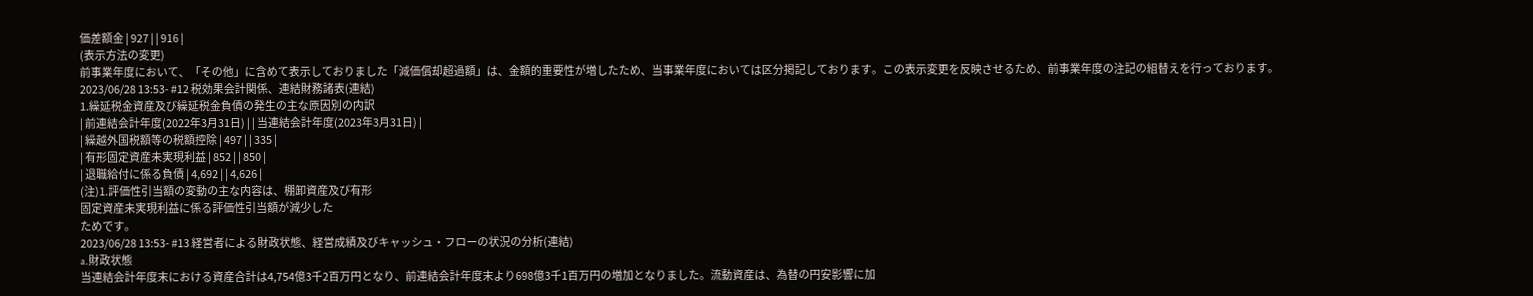価差額金 | 927 | | 916 |
(表示方法の変更)
前事業年度において、「その他」に含めて表示しておりました「減価償却超過額」は、金額的重要性が増したため、当事業年度においては区分掲記しております。この表示変更を反映させるため、前事業年度の注記の組替えを行っております。
2023/06/28 13:53- #12 税効果会計関係、連結財務諸表(連結)
1.繰延税金資産及び繰延税金負債の発生の主な原因別の内訳
| 前連結会計年度(2022年3月31日) | | 当連結会計年度(2023年3月31日) |
| 繰越外国税額等の税額控除 | 497 | | 335 |
| 有形固定資産未実現利益 | 852 | | 850 |
| 退職給付に係る負債 | 4,692 | | 4,626 |
(注)1.評価性引当額の変動の主な内容は、棚卸資産及び有形
固定資産未実現利益に係る評価性引当額が減少した
ためです。
2023/06/28 13:53- #13 経営者による財政状態、経営成績及びキャッシュ・フローの状況の分析(連結)
a.財政状態
当連結会計年度末における資産合計は4,754億3千2百万円となり、前連結会計年度末より698億3千1百万円の増加となりました。流動資産は、為替の円安影響に加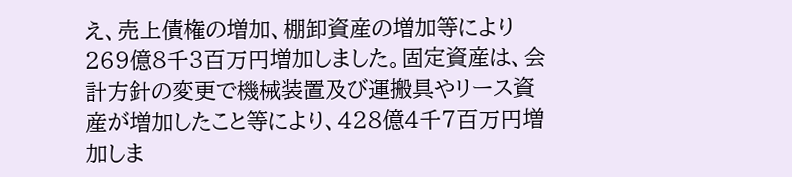え、売上債権の増加、棚卸資産の増加等により269億8千3百万円増加しました。固定資産は、会計方針の変更で機械装置及び運搬具やリース資産が増加したこと等により、428億4千7百万円増加しま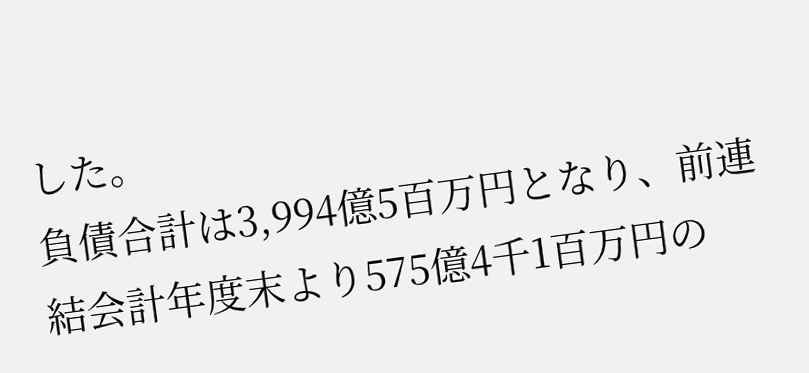した。
負債合計は3,994億5百万円となり、前連結会計年度末より575億4千1百万円の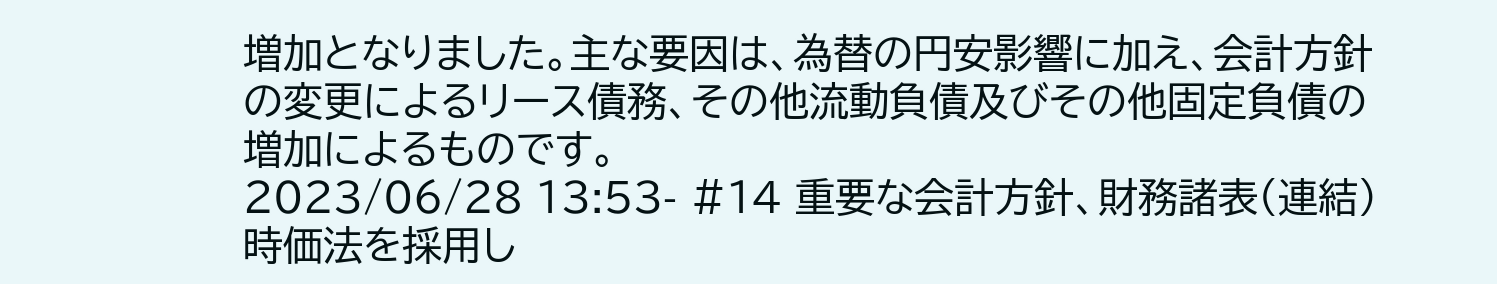増加となりました。主な要因は、為替の円安影響に加え、会計方針の変更によるリース債務、その他流動負債及びその他固定負債の増加によるものです。
2023/06/28 13:53- #14 重要な会計方針、財務諸表(連結)
時価法を採用し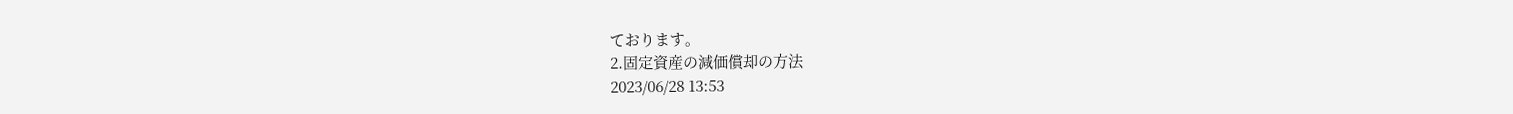ております。
2.固定資産の減価償却の方法
2023/06/28 13:53